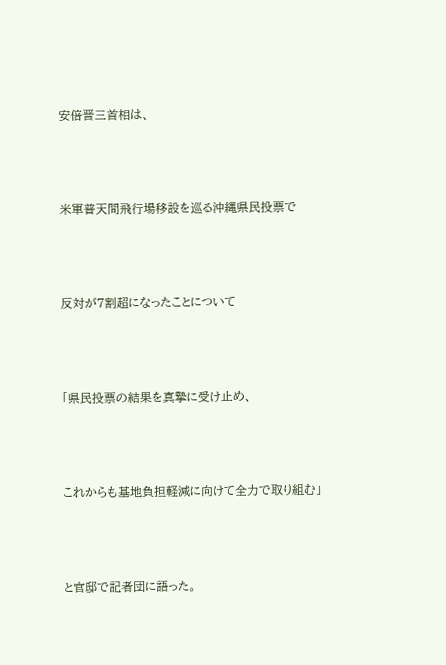安倍晋三首相は、



米軍普天間飛行場移設を巡る沖縄県民投票で



反対が7割超になったことについて



「県民投票の結果を真摯に受け止め、



これからも基地負担軽減に向けて全力で取り組む」



と官邸で記者団に語った。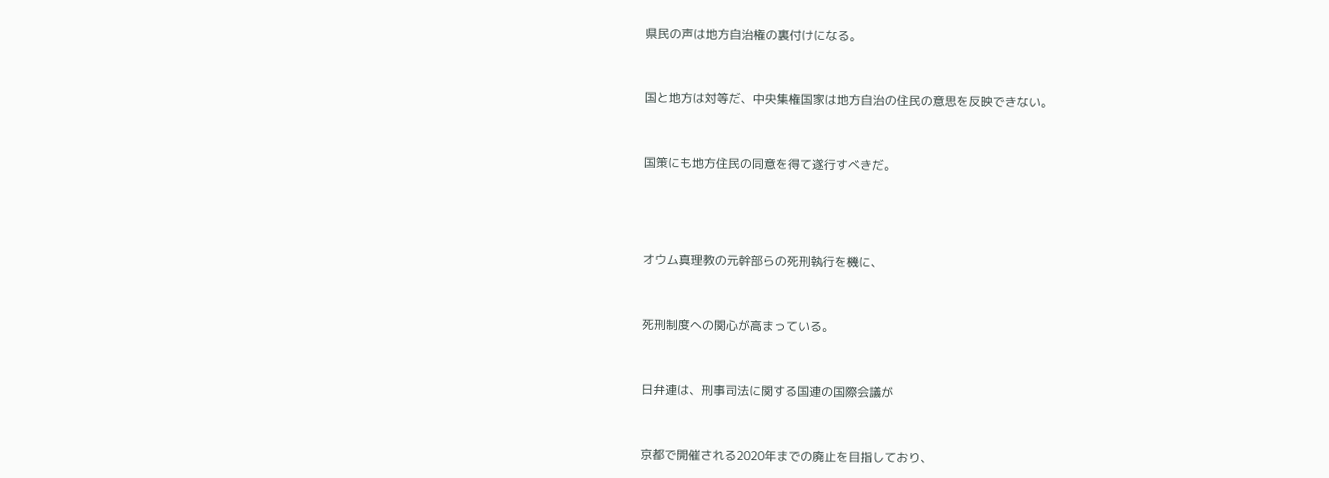県民の声は地方自治権の裏付けになる。



国と地方は対等だ、中央集権国家は地方自治の住民の意思を反映できない。



国策にも地方住民の同意を得て遂行すべきだ。





オウム真理教の元幹部らの死刑執行を機に、



死刑制度への関心が高まっている。



日弁連は、刑事司法に関する国連の国際会議が



京都で開催される2020年までの廃止を目指しており、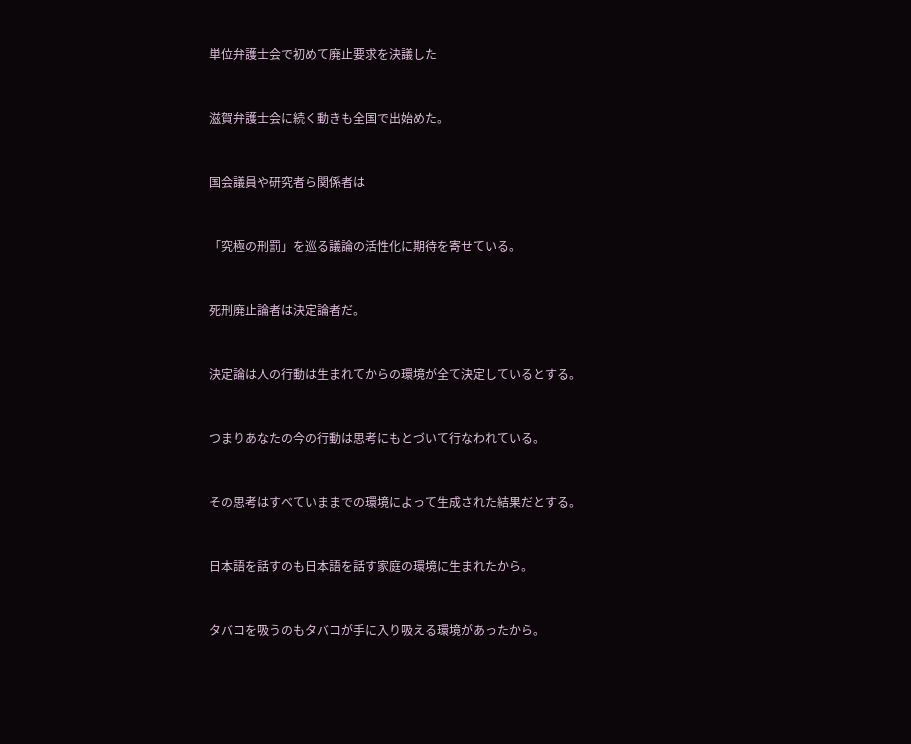単位弁護士会で初めて廃止要求を決議した



滋賀弁護士会に続く動きも全国で出始めた。



国会議員や研究者ら関係者は



「究極の刑罰」を巡る議論の活性化に期待を寄せている。



死刑廃止論者は決定論者だ。



決定論は人の行動は生まれてからの環境が全て決定しているとする。



つまりあなたの今の行動は思考にもとづいて行なわれている。



その思考はすべていままでの環境によって生成された結果だとする。



日本語を話すのも日本語を話す家庭の環境に生まれたから。



タバコを吸うのもタバコが手に入り吸える環境があったから。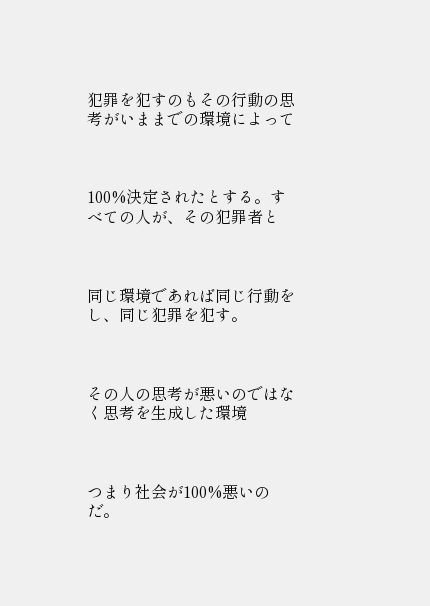犯罪を犯すのもその行動の思考がいままでの環境によって



100%決定されたとする。すべての人が、その犯罪者と



同じ環境であれば同じ行動をし、同じ犯罪を犯す。



その人の思考が悪いのではなく思考を生成した環境



つまり社会が100%悪いのだ。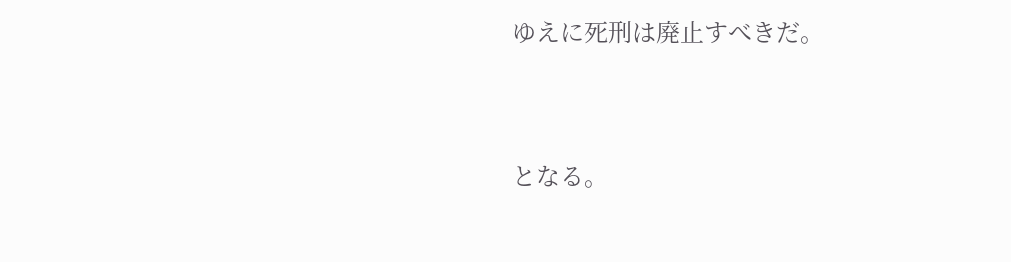ゆえに死刑は廃止すべきだ。



となる。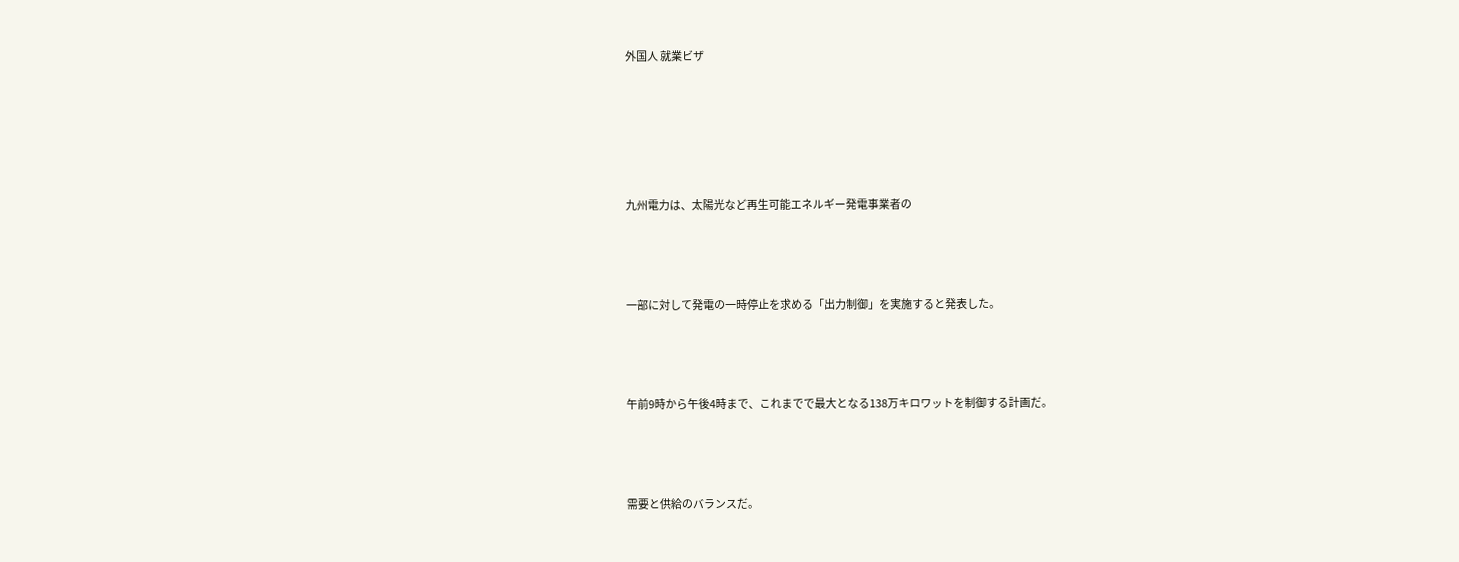外国人 就業ビザ





九州電力は、太陽光など再生可能エネルギー発電事業者の



一部に対して発電の一時停止を求める「出力制御」を実施すると発表した。



午前9時から午後4時まで、これまでで最大となる138万キロワットを制御する計画だ。



需要と供給のバランスだ。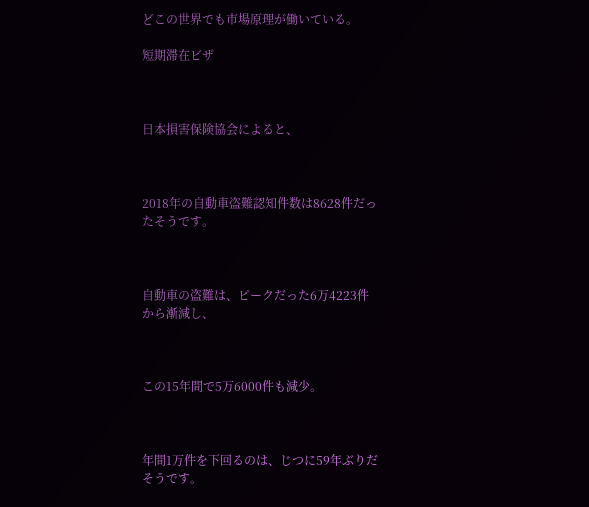どこの世界でも市場原理が働いている。

短期滞在ビザ



日本損害保険協会によると、



2018年の自動車盗難認知件数は8628件だったそうです。



自動車の盗難は、ピークだった6万4223件から漸減し、



この15年間で5万6000件も減少。



年間1万件を下回るのは、じつに59年ぶりだそうです。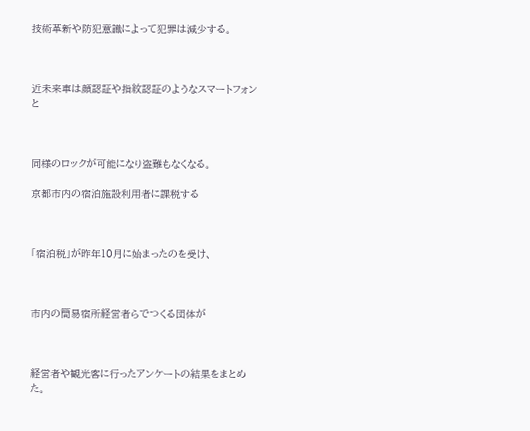技術革新や防犯意識によって犯罪は減少する。



近未来車は顔認証や指紋認証のようなスマートフォンと



同様のロックが可能になり盗難もなくなる。

京都市内の宿泊施設利用者に課税する



「宿泊税」が昨年10月に始まったのを受け、



市内の簡易宿所経営者らでつくる団体が



経営者や観光客に行ったアンケートの結果をまとめた。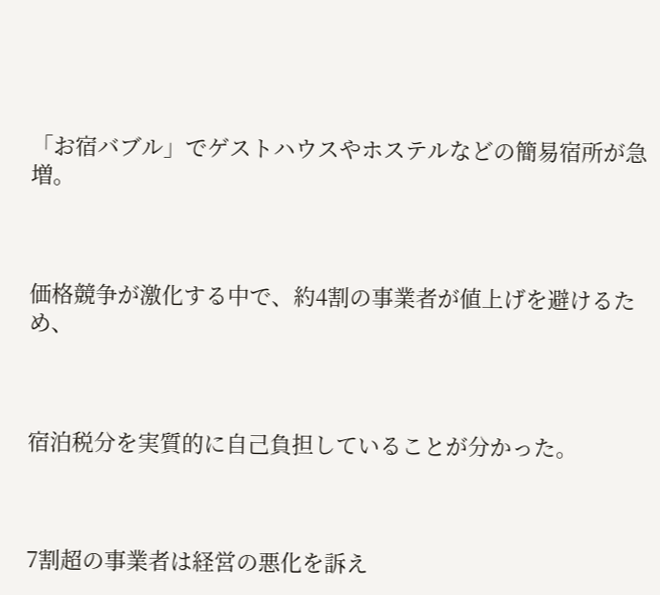「お宿バブル」でゲストハウスやホステルなどの簡易宿所が急増。



価格競争が激化する中で、約4割の事業者が値上げを避けるため、



宿泊税分を実質的に自己負担していることが分かった。



7割超の事業者は経営の悪化を訴え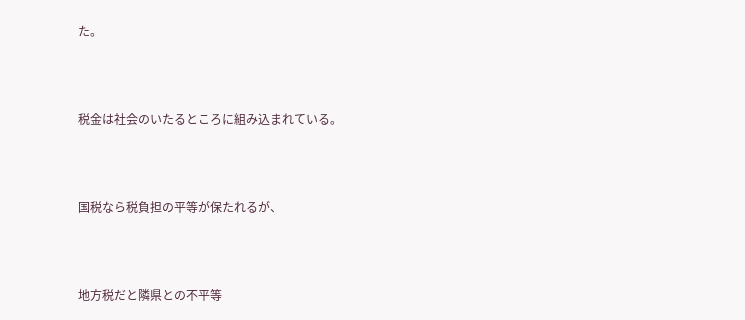た。



税金は社会のいたるところに組み込まれている。



国税なら税負担の平等が保たれるが、



地方税だと隣県との不平等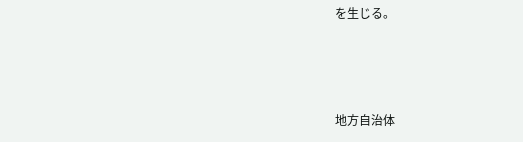を生じる。



地方自治体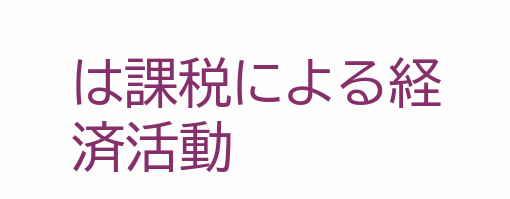は課税による経済活動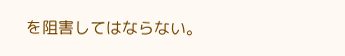を阻害してはならない。